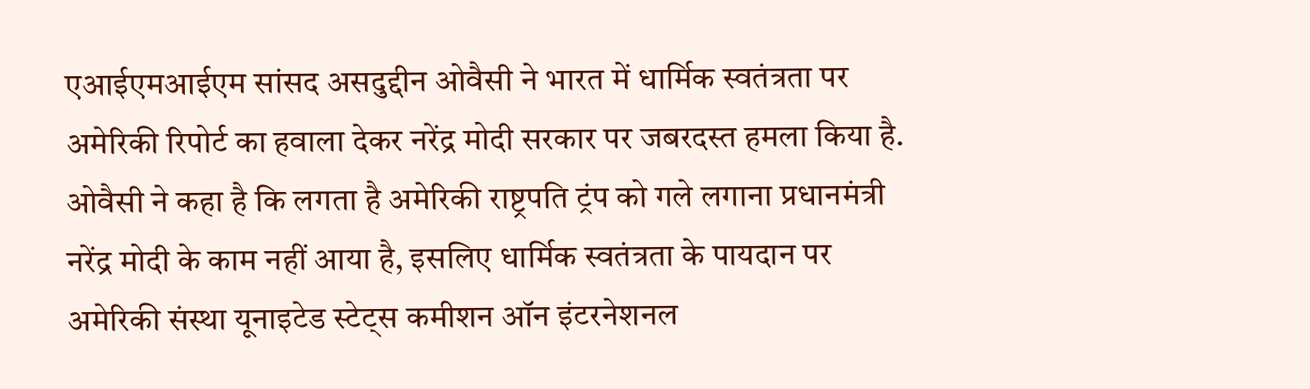एआईएमआईएम सांसद असदुद्दीन ओवैसी ने भारत में धार्मिक स्वतंत्रता पर अमेरिकी रिपोर्ट का हवाला देकर नरेंद्र मोदी सरकार पर जबरदस्त हमला किया है.
ओवैसी ने कहा है कि लगता है अमेरिकी राष्ट्रपति ट्रंप को गले लगाना प्रधानमंत्री नरेंद्र मोदी के काम नहीं आया है, इसलिए धार्मिक स्वतंत्रता के पायदान पर अमेरिकी संस्था यूनाइटेड स्टेट्स कमीशन ऑन इंटरनेशनल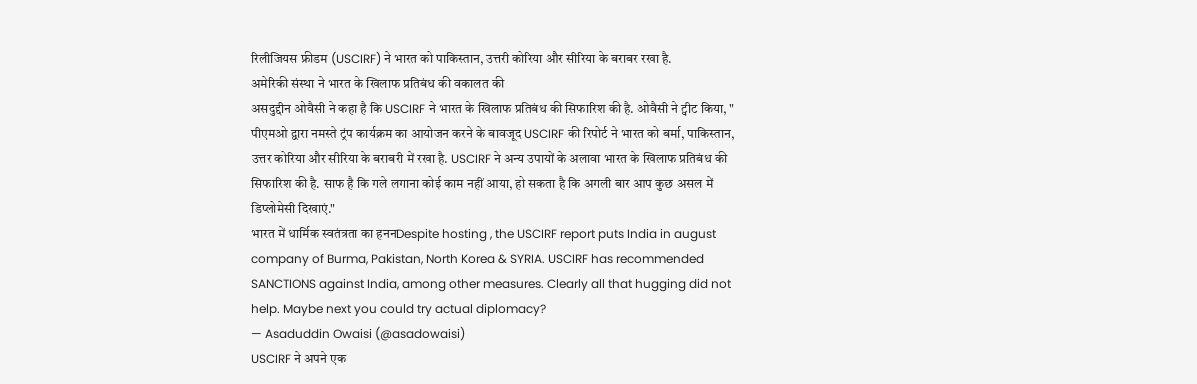रिलीजियस फ्रीडम (USCIRF) ने भारत को पाकिस्तान, उत्तरी कोरिया और सीरिया के बराबर रखा है.
अमेरिकी संस्था ने भारत के खिलाफ प्रतिबंध की वकालत की
असदुद्दीन ओवैसी ने कहा है कि USCIRF ने भारत के खिलाफ प्रतिबंध की सिफारिश की है. ओवैसी ने ट्वीट किया, " पीएमओ द्वारा नमस्ते ट्रंप कार्यक्रम का आयोजन करने के बावजूद USCIRF की रिपोर्ट ने भारत को बर्मा, पाकिस्तान, उत्तर कोरिया और सीरिया के बराबरी में रखा है. USCIRF ने अन्य उपायों के अलावा भारत के खिलाफ प्रतिबंध की सिफारिश की है. साफ है कि गले लगाना कोई काम नहीं आया, हो सकता है कि अगली बार आप कुछ असल में डिप्लोमेसी दिखाएं."
भारत में धार्मिक स्वतंत्रता का हननDespite hosting , the USCIRF report puts India in august company of Burma, Pakistan, North Korea & SYRIA. USCIRF has recommended SANCTIONS against India, among other measures. Clearly all that hugging did not help. Maybe next you could try actual diplomacy?
— Asaduddin Owaisi (@asadowaisi)
USCIRF ने अपने एक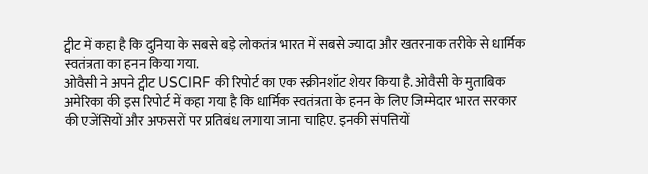ट्वीट में कहा है कि दुनिया के सबसे बड़े लोकतंत्र भारत में सबसे ज्यादा और खतरनाक तरीके से धार्मिक स्वतंत्रता का हनन किया गया.
ओवैसी ने अपने ट्वीट USCIRF की रिपोर्ट का एक स्क्रीनशॉट शेयर किया है. ओवैसी के मुताबिक अमेरिका की इस रिपोर्ट में कहा गया है कि धार्मिक स्वतंत्रता के हनन के लिए जिम्मेदार भारत सरकार की एजेंसियों और अफसरों पर प्रतिबंध लगाया जाना चाहिए. इनकी संपत्तियों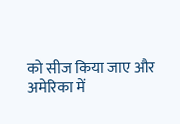को सीज किया जाए और अमेरिका में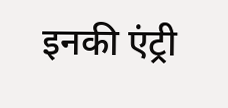इनकी एंट्री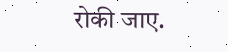रोकी जाए.